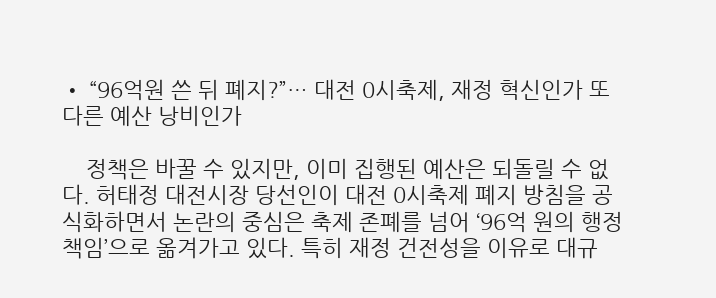• “96억원 쓴 뒤 폐지?”… 대전 0시축제, 재정 혁신인가 또 다른 예산 낭비인가

    정책은 바꿀 수 있지만, 이미 집행된 예산은 되돌릴 수 없다. 허태정 대전시장 당선인이 대전 0시축제 폐지 방침을 공식화하면서 논란의 중심은 축제 존폐를 넘어 ‘96억 원의 행정 책임’으로 옮겨가고 있다. 특히 재정 건전성을 이유로 대규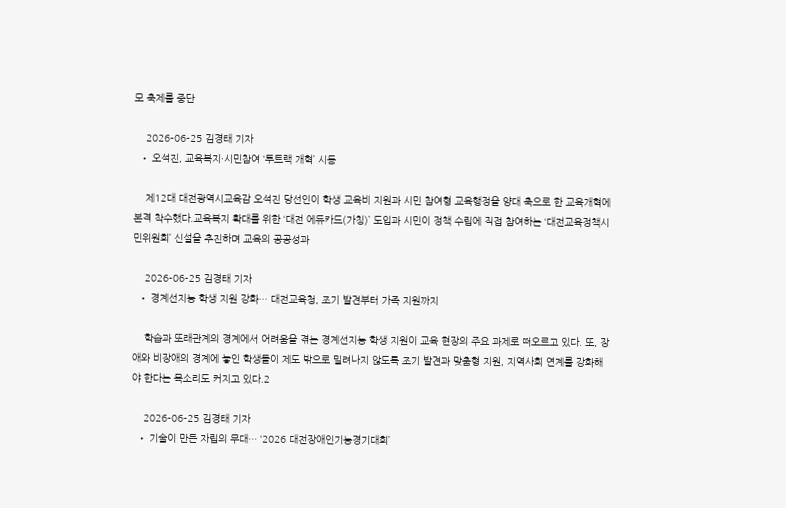모 축제를 중단

    2026-06-25 김경태 기자
  • 오석진, 교육복지·시민참여 ‘투트랙 개혁’ 시동

    제12대 대전광역시교육감 오석진 당선인이 학생 교육비 지원과 시민 참여형 교육행정을 양대 축으로 한 교육개혁에 본격 착수했다.교육복지 확대를 위한 ‘대전 에듀카드(가칭)’ 도입과 시민이 정책 수립에 직접 참여하는 ‘대전교육정책시민위원회’ 신설을 추진하며 교육의 공공성과

    2026-06-25 김경태 기자
  • 경계선지능 학생 지원 강화… 대전교육청, 조기 발견부터 가족 지원까지

    학습과 또래관계의 경계에서 어려움을 겪는 경계선지능 학생 지원이 교육 현장의 주요 과제로 떠오르고 있다. 또, 장애와 비장애의 경계에 놓인 학생들이 제도 밖으로 밀려나지 않도록 조기 발견과 맞춤형 지원, 지역사회 연계를 강화해야 한다는 목소리도 커지고 있다.2

    2026-06-25 김경태 기자
  • 기술이 만든 자립의 무대… ‘2026 대전장애인기능경기대회’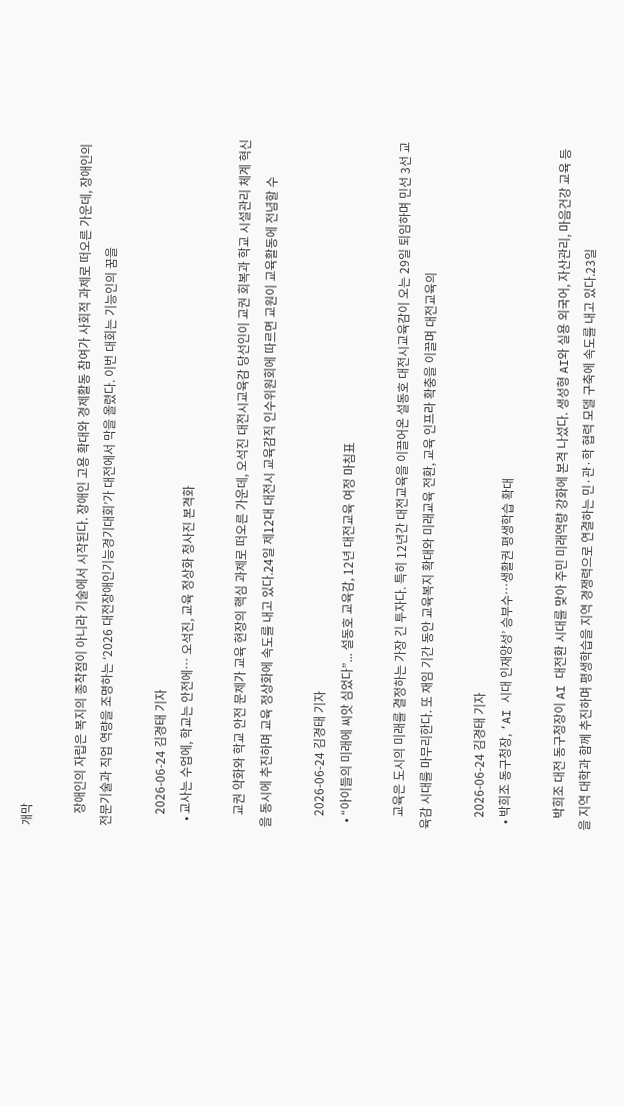개막

    장애인의 자립은 복지의 종착점이 아니라 기술에서 시작된다. 장애인 고용 확대와 경제활동 참여가 사회적 과제로 떠오른 가운데, 장애인의 전문기술과 직업 역량을 조명하는 ‘2026 대전장애인기능경기대회’가 대전에서 막을 올렸다. 이번 대회는 기능인의 꿈을

    2026-06-24 김경태 기자
  • 교사는 수업에, 학교는 안전에… 오석진, 교육 정상화 청사진 본격화

    교권 약화와 학교 안전 문제가 교육 현장의 핵심 과제로 떠오른 가운데, 오석진 대전시교육감 당선인이 교권 회복과 학교 시설관리 체계 혁신을 동시에 추진하며 교육 정상화에 속도를 내고 있다.24일 제12대 대전시 교육감직 인수위원회에 따르면 교원이 교육활동에 전념할 수

    2026-06-24 김경태 기자
  • “아이들의 미래에 씨앗 심었다”... 설동호 교육감, 12년 대전교육 여정 마침표

    교육은 도시의 미래를 결정하는 가장 긴 투자다. 특히 12년간 대전교육을 이끌어온 설동호 대전시교육감이 오는 29일 퇴임하며 민선 3선 교육감 시대를 마무리한다. 또 재임 기간 동안 교육복지 확대와 미래교육 전환, 교육 인프라 확충을 이끌며 대전교육의

    2026-06-24 김경태 기자
  • 박희조 동구청장, ‘AI 시대 인재양성’ 승부수…생활권 평생학습 확대

    박희조 대전 동구청장이 AI 대전환 시대를 맞아 주민 미래역량 강화에 본격 나섰다. 생성형 AI와 실용 외국어, 자산관리, 마음건강 교육 등을 지역 대학과 함께 추진하며 평생학습을 지역 경쟁력으로 연결하는 민·관·학 협력 모델 구축에 속도를 내고 있다.23일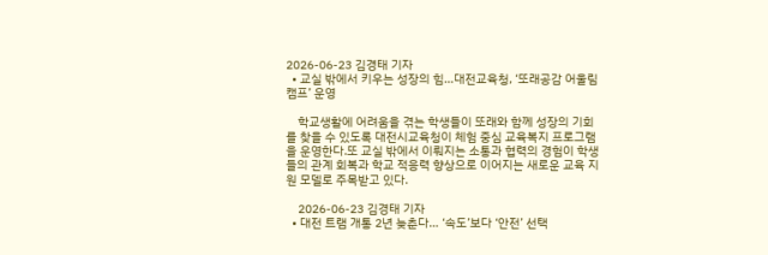2026-06-23 김경태 기자
  • 교실 밖에서 키우는 성장의 힘…대전교육청, ‘또래공감 어울림 캠프’ 운영

    학교생활에 어려움을 겪는 학생들이 또래와 함께 성장의 기회를 찾을 수 있도록 대전시교육청이 체험 중심 교육복지 프로그램을 운영한다.또 교실 밖에서 이뤄지는 소통과 협력의 경험이 학생들의 관계 회복과 학교 적응력 향상으로 이어지는 새로운 교육 지원 모델로 주목받고 있다.

    2026-06-23 김경태 기자
  • 대전 트램 개통 2년 늦춘다… ‘속도’보다 ‘안전’ 선택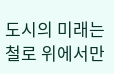도시의 미래는 철로 위에서만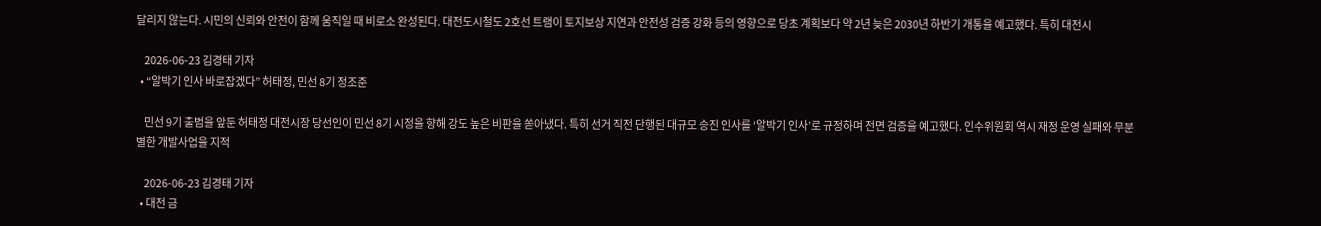달리지 않는다. 시민의 신뢰와 안전이 함께 움직일 때 비로소 완성된다. 대전도시철도 2호선 트램이 토지보상 지연과 안전성 검증 강화 등의 영향으로 당초 계획보다 약 2년 늦은 2030년 하반기 개통을 예고했다. 특히 대전시

    2026-06-23 김경태 기자
  • “알박기 인사 바로잡겠다” 허태정, 민선 8기 정조준

    민선 9기 출범을 앞둔 허태정 대전시장 당선인이 민선 8기 시정을 향해 강도 높은 비판을 쏟아냈다. 특히 선거 직전 단행된 대규모 승진 인사를 ‘알박기 인사’로 규정하며 전면 검증을 예고했다. 인수위원회 역시 재정 운영 실패와 무분별한 개발사업을 지적

    2026-06-23 김경태 기자
  • 대전 금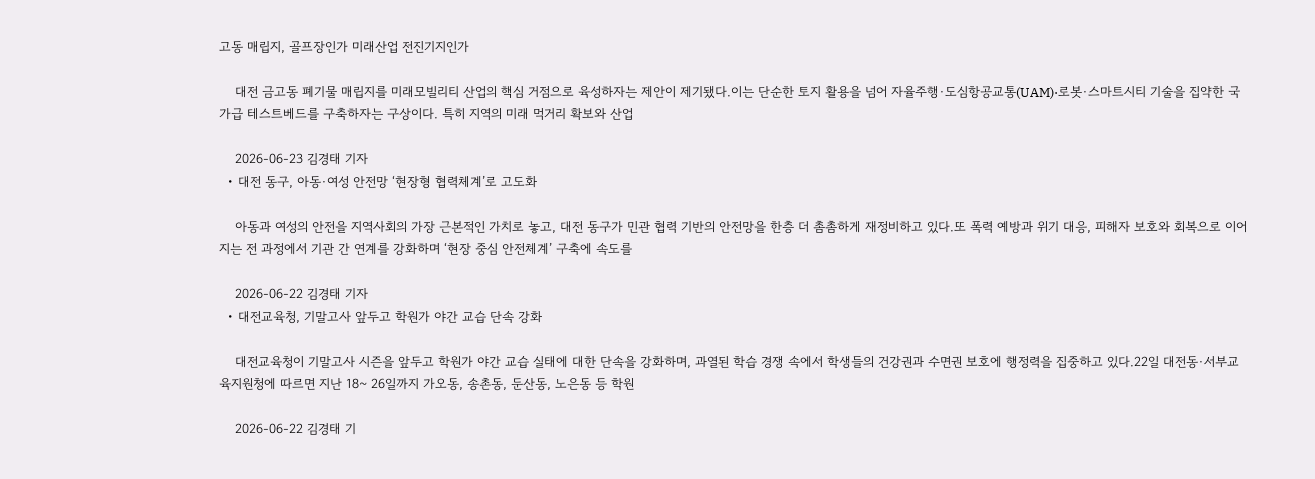고동 매립지, 골프장인가 미래산업 전진기지인가

    대전 금고동 폐기물 매립지를 미래모빌리티 산업의 핵심 거점으로 육성하자는 제안이 제기됐다.이는 단순한 토지 활용을 넘어 자율주행·도심항공교통(UAM)·로봇·스마트시티 기술을 집약한 국가급 테스트베드를 구축하자는 구상이다. 특히 지역의 미래 먹거리 확보와 산업

    2026-06-23 김경태 기자
  • 대전 동구, 아동·여성 안전망 ‘현장형 협력체계’로 고도화

    아동과 여성의 안전을 지역사회의 가장 근본적인 가치로 놓고, 대전 동구가 민관 협력 기반의 안전망을 한층 더 촘촘하게 재정비하고 있다.또 폭력 예방과 위기 대응, 피해자 보호와 회복으로 이어지는 전 과정에서 기관 간 연계를 강화하며 ‘현장 중심 안전체계’ 구축에 속도를

    2026-06-22 김경태 기자
  • 대전교육청, 기말고사 앞두고 학원가 야간 교습 단속 강화

    대전교육청이 기말고사 시즌을 앞두고 학원가 야간 교습 실태에 대한 단속을 강화하며, 과열된 학습 경쟁 속에서 학생들의 건강권과 수면권 보호에 행정력을 집중하고 있다.22일 대전동·서부교육지원청에 따르면 지난 18~ 26일까지 가오동, 송촌동, 둔산동, 노은동 등 학원

    2026-06-22 김경태 기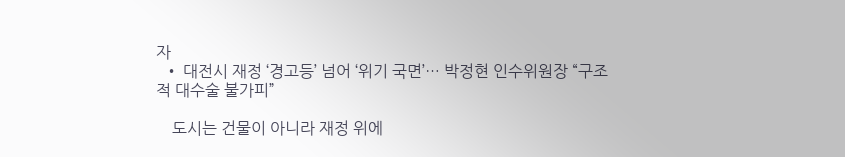자
  • 대전시 재정 ‘경고등’ 넘어 ‘위기 국면’… 박정현 인수위원장 “구조적 대수술 불가피”

    도시는 건물이 아니라 재정 위에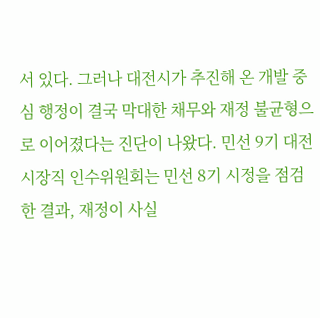서 있다. 그러나 대전시가 추진해 온 개발 중심 행정이 결국 막대한 채무와 재정 불균형으로 이어졌다는 진단이 나왔다. 민선 9기 대전시장직 인수위원회는 민선 8기 시정을 점검한 결과, 재정이 사실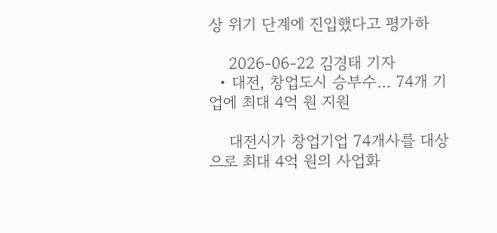상 위기 단계에 진입했다고 평가하

    2026-06-22 김경태 기자
  • 대전, 창업도시 승부수… 74개 기업에 최대 4억 원 지원

    대전시가 창업기업 74개사를 대상으로 최대 4억 원의 사업화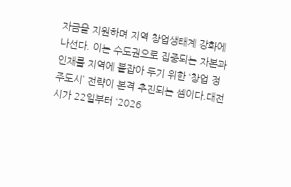자금을 지원하며 지역 창업생태계 강화에 나선다. 이는 수도권으로 집중되는 자본과 인재를 지역에 붙잡아 두기 위한 ‘창업 정주도시’ 전략이 본격 추진되는 셈이다.대전시가 22일부터 ‘2026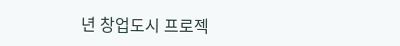년 창업도시 프로젝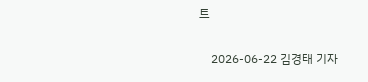트

    2026-06-22 김경태 기자